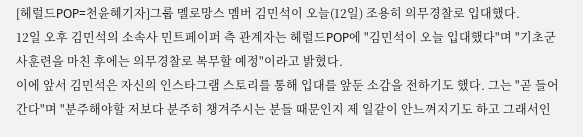[헤럴드POP=천윤혜기자]그룹 멜로망스 멤버 김민석이 오늘(12일) 조용히 의무경찰로 입대했다.
12일 오후 김민석의 소속사 민트페이퍼 측 관계자는 헤럴드POP에 "김민석이 오늘 입대했다"며 "기초군사훈련을 마친 후에는 의무경찰로 복무할 예정"이라고 밝혔다.
이에 앞서 김민석은 자신의 인스타그램 스토리를 통해 입대를 앞둔 소감을 전하기도 했다. 그는 "곧 들어간다"며 "분주해야할 저보다 분주히 챙겨주시는 분들 때문인지 제 일같이 안느껴지기도 하고 그래서인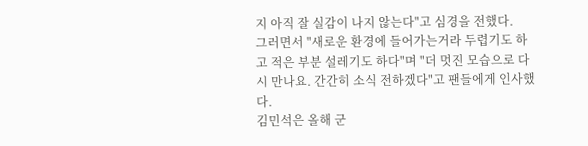지 아직 잘 실감이 나지 않는다"고 심경을 전했다.
그러면서 "새로운 환경에 들어가는거라 두렵기도 하고 적은 부분 설레기도 하다"며 "더 멋진 모습으로 다시 만나요. 간간히 소식 전하겠다"고 팬들에게 인사했다.
김민석은 올해 군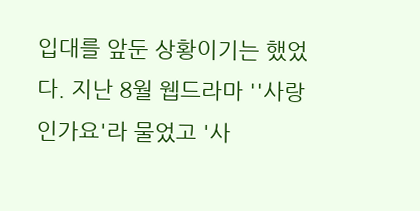입대를 앞둔 상황이기는 했었다. 지난 8월 웹드라마 ''사랑인가요'라 물었고 '사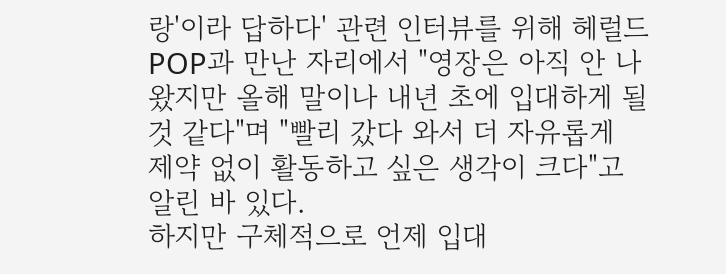랑'이라 답하다' 관련 인터뷰를 위해 헤럴드POP과 만난 자리에서 "영장은 아직 안 나왔지만 올해 말이나 내년 초에 입대하게 될 것 같다"며 "빨리 갔다 와서 더 자유롭게 제약 없이 활동하고 싶은 생각이 크다"고 알린 바 있다.
하지만 구체적으로 언제 입대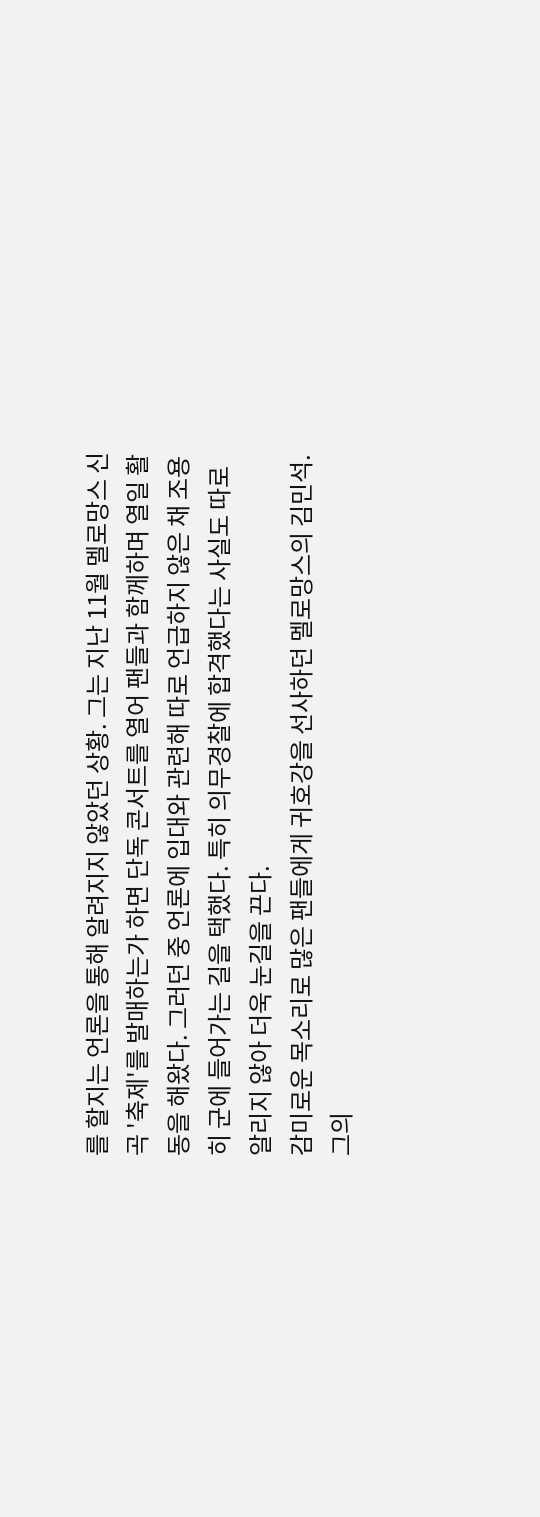를 할지는 언론을 통해 알려지지 않았던 상황. 그는 지난 11월 멜로망스 신곡 '축제'를 발매하는가 하면 단독 콘서트를 열어 팬들과 함께하며 열일 활동을 해왔다. 그러던 중 언론에 입대와 관련해 따로 언급하지 않은 채 조용히 군에 들어가는 길을 택했다. 특히 의무경찰에 합격했다는 사실도 따로 알리지 않아 더욱 눈길을 끈다.
감미로운 목소리로 많은 팬들에게 귀호강을 선사하던 멜로망스의 김민석. 그의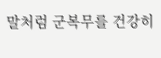말처럼 군복무를 건강히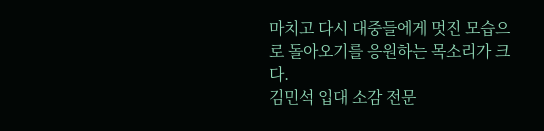마치고 다시 대중들에게 멋진 모습으로 돌아오기를 응원하는 목소리가 크다.
김민석 입대 소감 전문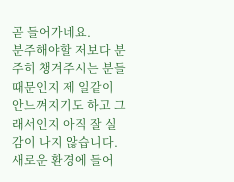곧 들어가네요.
분주해야할 저보다 분주히 챙겨주시는 분들 때문인지 제 일같이 안느껴지기도 하고 그래서인지 아직 잘 실감이 나지 않습니다.
새로운 환경에 들어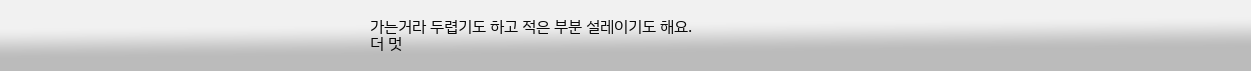가는거라 두렵기도 하고 적은 부분 설레이기도 해요.
더 멋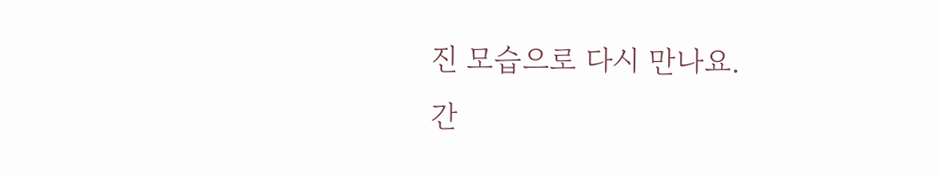진 모습으로 다시 만나요.
간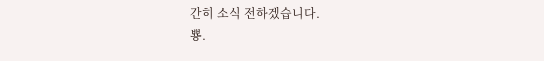간히 소식 전하겠습니다.
뿅.